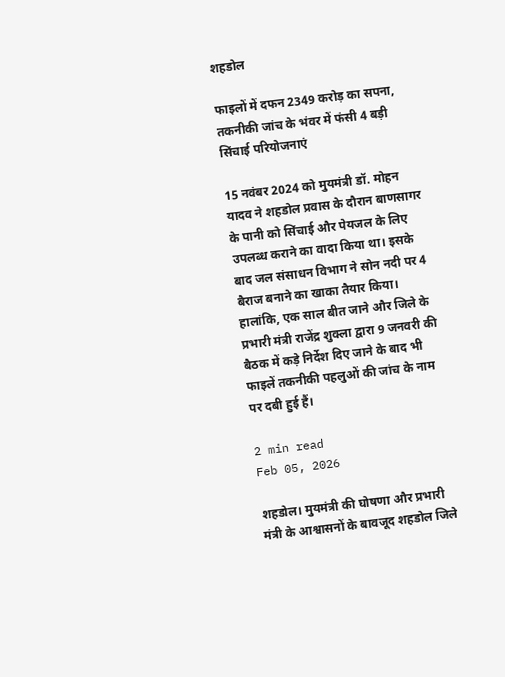शहडोल

फाइलों में दफन 2349 करोड़ का सपना, तकनीकी जांच के भंवर में फंसी 4 बड़ी सिंचाई परियोजनाएं

15 नवंबर 2024 को मुयमंत्री डॉ. मोहन यादव ने शहडोल प्रवास के दौरान बाणसागर के पानी को सिंचाई और पेयजल के लिए उपलब्ध कराने का वादा किया था। इसके बाद जल संसाधन विभाग ने सोन नदी पर 4 बैराज बनाने का खाका तैयार किया। हालांकि, एक साल बीत जाने और जिले के प्रभारी मंत्री राजेंद्र शुक्ला द्वारा 9 जनवरी की बैठक में कड़े निर्देश दिए जाने के बाद भी फाइलें तकनीकी पहलुओं की जांच के नाम पर दबी हुई हैं।

2 min read
Feb 05, 2026

शहडोल। मुयमंत्री की घोषणा और प्रभारी मंत्री के आश्वासनों के बावजूद शहडोल जिले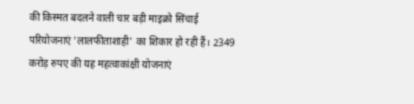की किस्मत बदलने वाली चार बड़ी माइक्रो सिंचाई परियोजनाएं 'लालफीताशाही' का शिकार हो रही हैं। 2349 करोड़ रुपए की यह महत्वाकांक्षी योजनाएं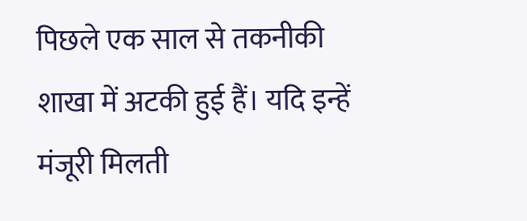पिछले एक साल से तकनीकी शाखा में अटकी हुई हैं। यदि इन्हें मंजूरी मिलती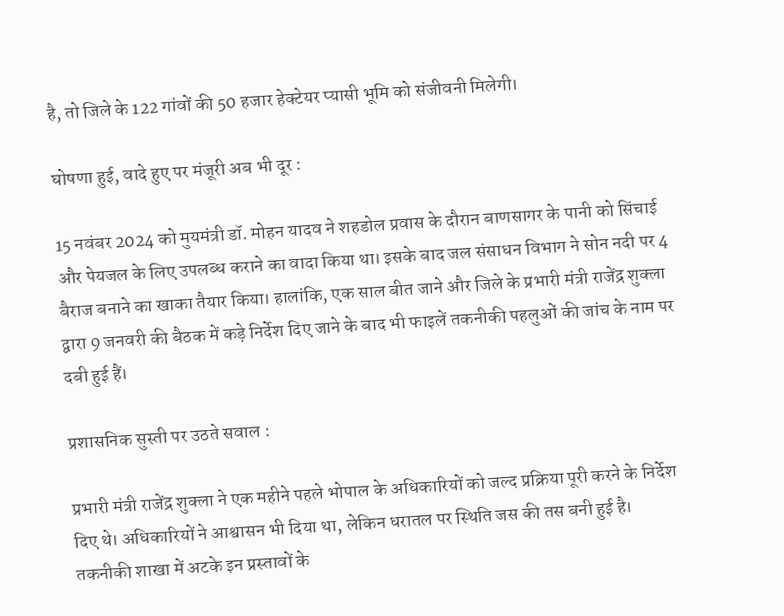है, तो जिले के 122 गांवों की 50 हजार हेक्टेयर प्यासी भूमि को संजीवनी मिलेगी।

घोषणा हुई, वादे हुए पर मंजूरी अब भी दूर :

15 नवंबर 2024 को मुयमंत्री डॉ. मोहन यादव ने शहडोल प्रवास के दौरान बाणसागर के पानी को सिंचाई और पेयजल के लिए उपलब्ध कराने का वादा किया था। इसके बाद जल संसाधन विभाग ने सोन नदी पर 4 बैराज बनाने का खाका तैयार किया। हालांकि, एक साल बीत जाने और जिले के प्रभारी मंत्री राजेंद्र शुक्ला द्वारा 9 जनवरी की बैठक में कड़े निर्देश दिए जाने के बाद भी फाइलें तकनीकी पहलुओं की जांच के नाम पर दबी हुई हैं।

प्रशासनिक सुस्ती पर उठते सवाल :

प्रभारी मंत्री राजेंद्र शुक्ला ने एक महीने पहले भोपाल के अधिकारियों को जल्द प्रक्रिया पूरी करने के निर्देश दिए थे। अधिकारियों ने आश्वासन भी दिया था, लेकिन धरातल पर स्थिति जस की तस बनी हुई है। तकनीकी शाखा में अटके इन प्रस्तावों के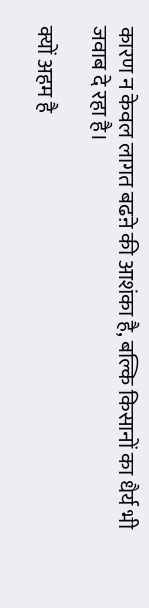कारण न केवल लागत बढऩे की आशंका है, बल्कि किसानों का धैर्य भी जवाब दे रहा है।

क्यों अहम है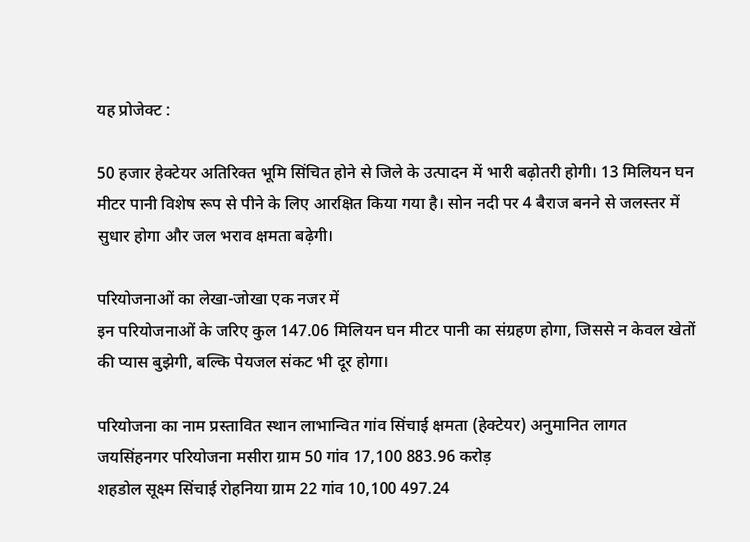यह प्रोजेक्ट :

50 हजार हेक्टेयर अतिरिक्त भूमि सिंचित होने से जिले के उत्पादन में भारी बढ़ोतरी होगी। 13 मिलियन घन मीटर पानी विशेष रूप से पीने के लिए आरक्षित किया गया है। सोन नदी पर 4 बैराज बनने से जलस्तर में सुधार होगा और जल भराव क्षमता बढ़ेगी।

परियोजनाओं का लेखा-जोखा एक नजर में
इन परियोजनाओं के जरिए कुल 147.06 मिलियन घन मीटर पानी का संग्रहण होगा, जिससे न केवल खेतों की प्यास बुझेगी, बल्कि पेयजल संकट भी दूर होगा।

परियोजना का नाम प्रस्तावित स्थान लाभान्वित गांव सिंचाई क्षमता (हेक्टेयर) अनुमानित लागत
जयसिंहनगर परियोजना मसीरा ग्राम 50 गांव 17,100 883.96 करोड़
शहडोल सूक्ष्म सिंचाई रोहनिया ग्राम 22 गांव 10,100 497.24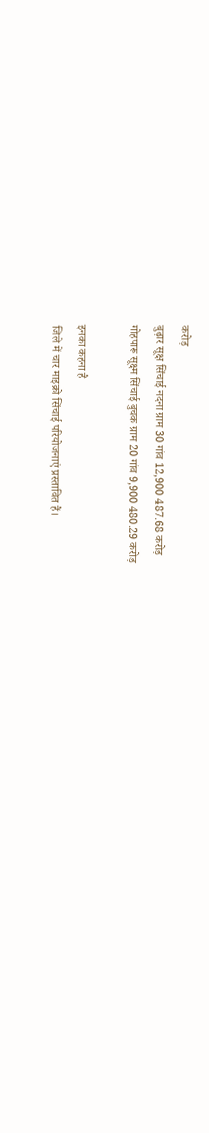करोड़
बुढ़ार सूक्ष सिंचाई नदना ग्राम 30 गांव 12,900 487.68 करोड़
गोहपारू सूक्ष्म सिंचाई बुचक ग्राम 20 गांव 9,900 480.29 करोड़

इनका कहना है
जिले में चार माइक्रो सिंचाई परियोजनाएं प्रस्तावित हैं।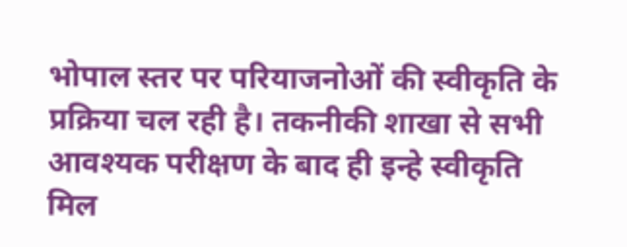भोपाल स्तर पर परियाजनोओं की स्वीकृति के प्रक्रिया चल रही है। तकनीकी शाखा से सभी आवश्यक परीक्षण के बाद ही इन्हे स्वीकृति मिल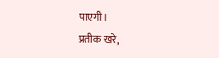पाएगी।
प्रतीक खरे,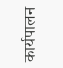कार्यपालन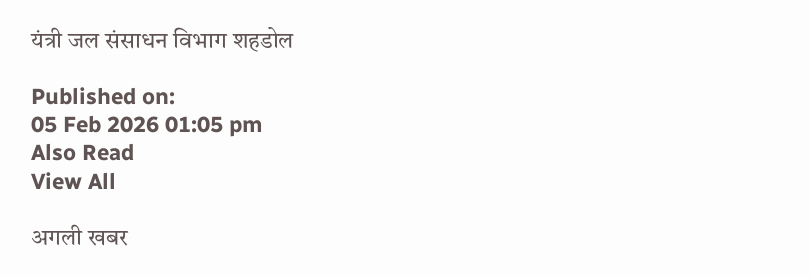यंत्री जल संसाधन विभाग शहडोल

Published on:
05 Feb 2026 01:05 pm
Also Read
View All

अगली खबर